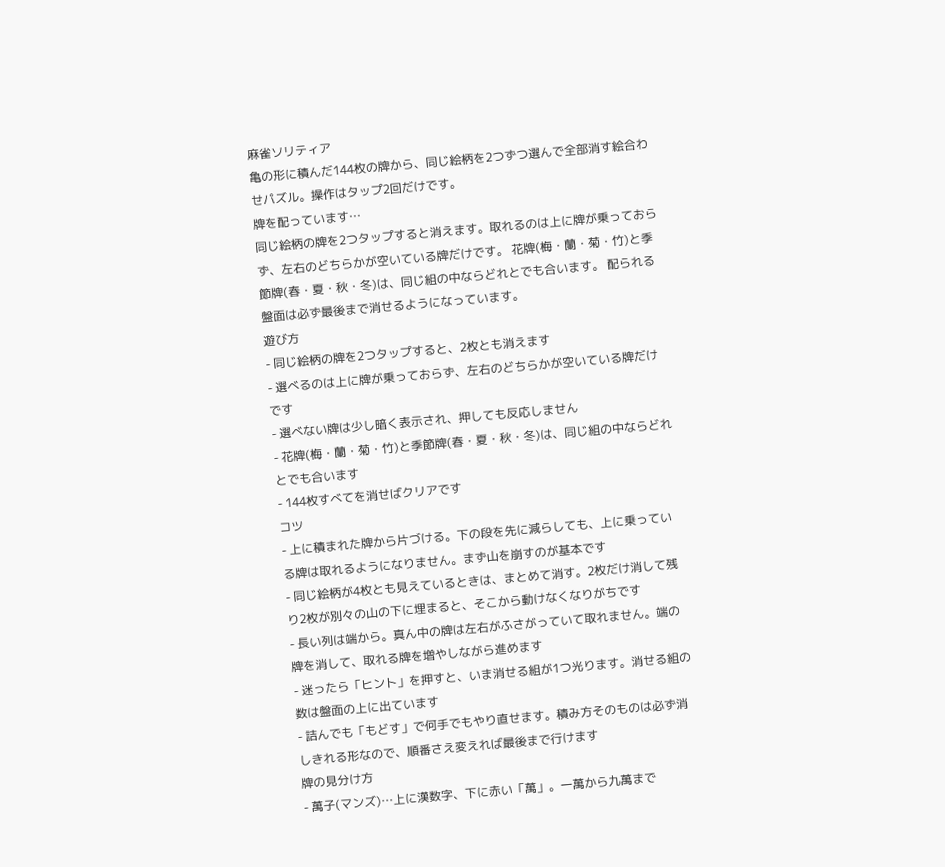麻雀ソリティア
亀の形に積んだ144枚の牌から、同じ絵柄を2つずつ選んで全部消す絵合わせパズル。操作はタップ2回だけです。
牌を配っています…
同じ絵柄の牌を2つタップすると消えます。取れるのは上に牌が乗っておらず、左右のどちらかが空いている牌だけです。 花牌(梅・蘭・菊・竹)と季節牌(春・夏・秋・冬)は、同じ組の中ならどれとでも合います。 配られる盤面は必ず最後まで消せるようになっています。
遊び方
- 同じ絵柄の牌を2つタップすると、2枚とも消えます
- 選べるのは上に牌が乗っておらず、左右のどちらかが空いている牌だけです
- 選べない牌は少し暗く表示され、押しても反応しません
- 花牌(梅・蘭・菊・竹)と季節牌(春・夏・秋・冬)は、同じ組の中ならどれとでも合います
- 144枚すべてを消せばクリアです
コツ
- 上に積まれた牌から片づける。下の段を先に減らしても、上に乗っている牌は取れるようになりません。まず山を崩すのが基本です
- 同じ絵柄が4枚とも見えているときは、まとめて消す。2枚だけ消して残り2枚が別々の山の下に埋まると、そこから動けなくなりがちです
- 長い列は端から。真ん中の牌は左右がふさがっていて取れません。端の牌を消して、取れる牌を増やしながら進めます
- 迷ったら「ヒント」を押すと、いま消せる組が1つ光ります。消せる組の数は盤面の上に出ています
- 詰んでも「もどす」で何手でもやり直せます。積み方そのものは必ず消しきれる形なので、順番さえ変えれば最後まで行けます
牌の見分け方
- 萬子(マンズ)…上に漢数字、下に赤い「萬」。一萬から九萬まで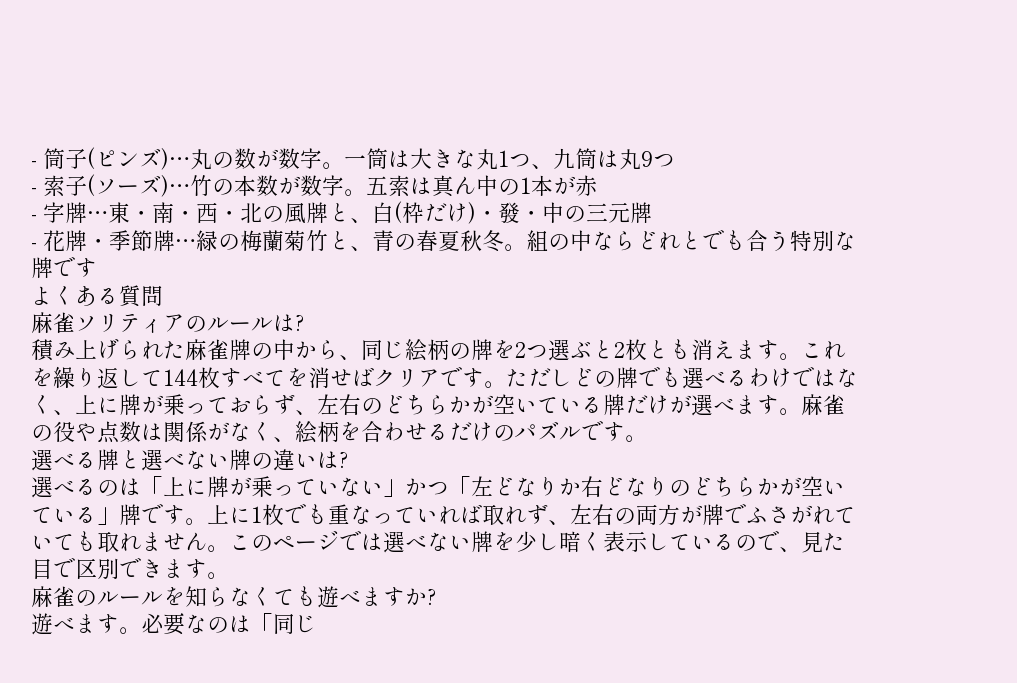- 筒子(ピンズ)…丸の数が数字。一筒は大きな丸1つ、九筒は丸9つ
- 索子(ソーズ)…竹の本数が数字。五索は真ん中の1本が赤
- 字牌…東・南・西・北の風牌と、白(枠だけ)・發・中の三元牌
- 花牌・季節牌…緑の梅蘭菊竹と、青の春夏秋冬。組の中ならどれとでも合う特別な牌です
よくある質問
麻雀ソリティアのルールは?
積み上げられた麻雀牌の中から、同じ絵柄の牌を2つ選ぶと2枚とも消えます。これを繰り返して144枚すべてを消せばクリアです。ただしどの牌でも選べるわけではなく、上に牌が乗っておらず、左右のどちらかが空いている牌だけが選べます。麻雀の役や点数は関係がなく、絵柄を合わせるだけのパズルです。
選べる牌と選べない牌の違いは?
選べるのは「上に牌が乗っていない」かつ「左どなりか右どなりのどちらかが空いている」牌です。上に1枚でも重なっていれば取れず、左右の両方が牌でふさがれていても取れません。このページでは選べない牌を少し暗く表示しているので、見た目で区別できます。
麻雀のルールを知らなくても遊べますか?
遊べます。必要なのは「同じ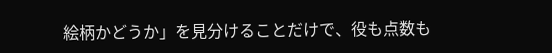絵柄かどうか」を見分けることだけで、役も点数も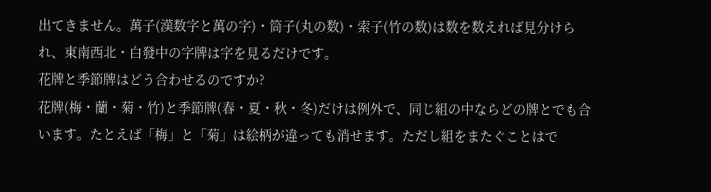出てきません。萬子(漢数字と萬の字)・筒子(丸の数)・索子(竹の数)は数を数えれば見分けられ、東南西北・白發中の字牌は字を見るだけです。
花牌と季節牌はどう合わせるのですか?
花牌(梅・蘭・菊・竹)と季節牌(春・夏・秋・冬)だけは例外で、同じ組の中ならどの牌とでも合います。たとえば「梅」と「菊」は絵柄が違っても消せます。ただし組をまたぐことはで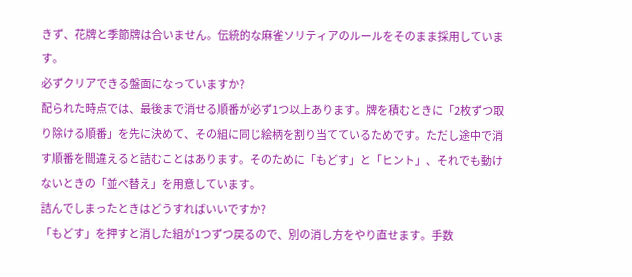きず、花牌と季節牌は合いません。伝統的な麻雀ソリティアのルールをそのまま採用しています。
必ずクリアできる盤面になっていますか?
配られた時点では、最後まで消せる順番が必ず1つ以上あります。牌を積むときに「2枚ずつ取り除ける順番」を先に決めて、その組に同じ絵柄を割り当てているためです。ただし途中で消す順番を間違えると詰むことはあります。そのために「もどす」と「ヒント」、それでも動けないときの「並べ替え」を用意しています。
詰んでしまったときはどうすればいいですか?
「もどす」を押すと消した組が1つずつ戻るので、別の消し方をやり直せます。手数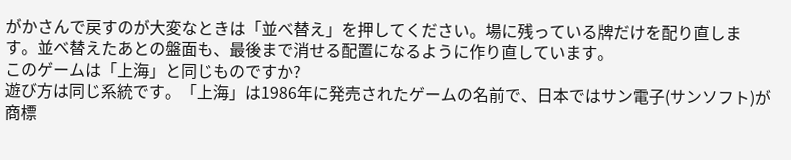がかさんで戻すのが大変なときは「並べ替え」を押してください。場に残っている牌だけを配り直します。並べ替えたあとの盤面も、最後まで消せる配置になるように作り直しています。
このゲームは「上海」と同じものですか?
遊び方は同じ系統です。「上海」は1986年に発売されたゲームの名前で、日本ではサン電子(サンソフト)が商標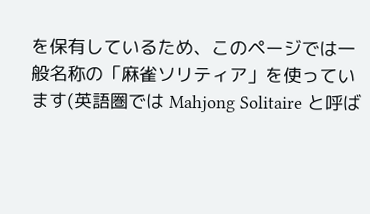を保有しているため、このページでは一般名称の「麻雀ソリティア」を使っています(英語圏では Mahjong Solitaire と呼ば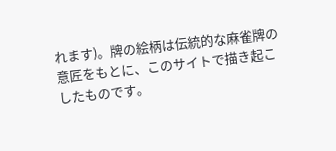れます)。牌の絵柄は伝統的な麻雀牌の意匠をもとに、このサイトで描き起こしたものです。